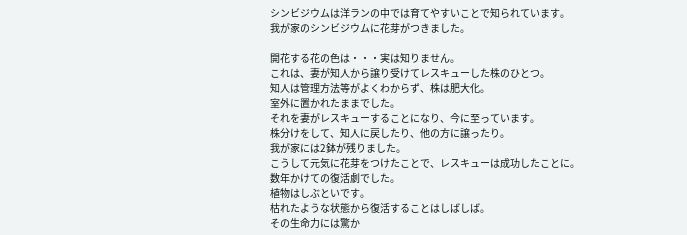シンビジウムは洋ランの中では育てやすいことで知られています。
我が家のシンビジウムに花芽がつきました。

開花する花の色は・・・実は知りません。
これは、妻が知人から譲り受けてレスキューした株のひとつ。
知人は管理方法等がよくわからず、株は肥大化。
室外に置かれたままでした。
それを妻がレスキューすることになり、今に至っています。
株分けをして、知人に戻したり、他の方に譲ったり。
我が家には2鉢が残りました。
こうして元気に花芽をつけたことで、レスキューは成功したことに。
数年かけての復活劇でした。
植物はしぶといです。
枯れたような状態から復活することはしばしば。
その生命力には驚か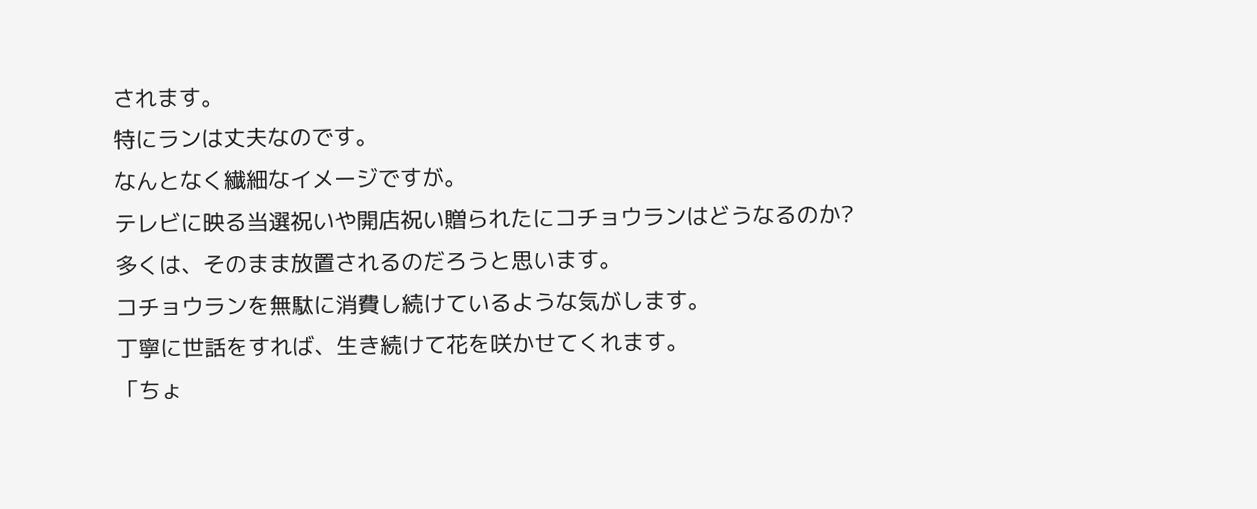されます。
特にランは丈夫なのです。
なんとなく繊細なイメージですが。
テレビに映る当選祝いや開店祝い贈られたにコチョウランはどうなるのか?
多くは、そのまま放置されるのだろうと思います。
コチョウランを無駄に消費し続けているような気がします。
丁寧に世話をすれば、生き続けて花を咲かせてくれます。
「ちょ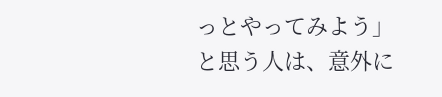っとやってみよう」
と思う人は、意外に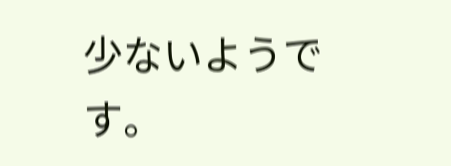少ないようです。